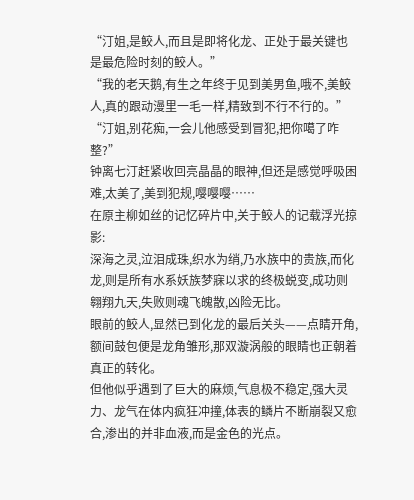“汀姐,是鲛人,而且是即将化龙、正处于最关键也是最危险时刻的鲛人。”
“我的老天鹅,有生之年终于见到美男鱼,哦不,美鲛人,真的跟动漫里一毛一样,精致到不行不行的。”
“汀姐,别花痴,一会儿他感受到冒犯,把你噶了咋整?”
钟离七汀赶紧收回亮晶晶的眼神,但还是感觉呼吸困难,太美了,美到犯规,嘤嘤嘤……
在原主柳如丝的记忆碎片中,关于鲛人的记载浮光掠影:
深海之灵,泣泪成珠,织水为绡,乃水族中的贵族,而化龙,则是所有水系妖族梦寐以求的终极蜕变,成功则翱翔九天,失败则魂飞魄散,凶险无比。
眼前的鲛人,显然已到化龙的最后关头——点睛开角,额间鼓包便是龙角雏形,那双漩涡般的眼睛也正朝着真正的转化。
但他似乎遇到了巨大的麻烦,气息极不稳定,强大灵力、龙气在体内疯狂冲撞,体表的鳞片不断崩裂又愈合,渗出的并非血液,而是金色的光点。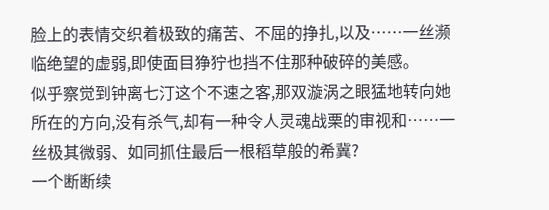脸上的表情交织着极致的痛苦、不屈的挣扎,以及……一丝濒临绝望的虚弱,即使面目狰狞也挡不住那种破碎的美感。
似乎察觉到钟离七汀这个不速之客,那双漩涡之眼猛地转向她所在的方向,没有杀气,却有一种令人灵魂战栗的审视和……一丝极其微弱、如同抓住最后一根稻草般的希冀?
一个断断续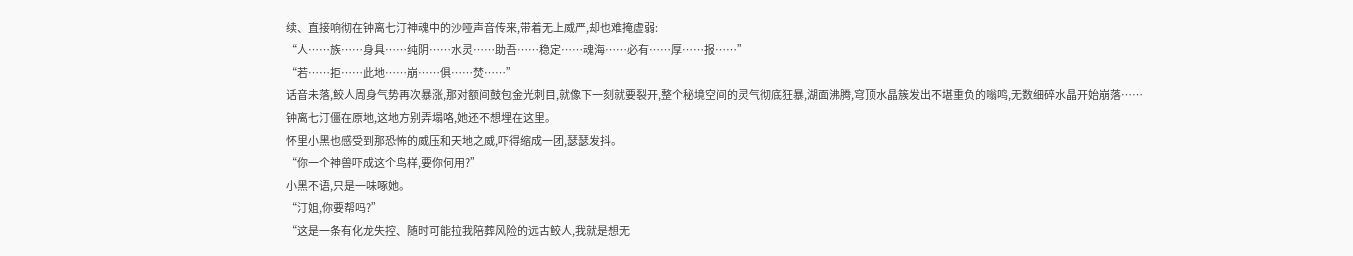续、直接响彻在钟离七汀神魂中的沙哑声音传来,带着无上威严,却也难掩虚弱:
“人……族……身具……纯阴……水灵……助吾……稳定……魂海……必有……厚……报……”
“若……拒……此地……崩……俱……焚……”
话音未落,鲛人周身气势再次暴涨,那对额间鼓包金光刺目,就像下一刻就要裂开,整个秘境空间的灵气彻底狂暴,湖面沸腾,穹顶水晶簇发出不堪重负的嗡鸣,无数细碎水晶开始崩落……
钟离七汀僵在原地,这地方别弄塌咯,她还不想埋在这里。
怀里小黑也感受到那恐怖的威压和天地之威,吓得缩成一团,瑟瑟发抖。
“你一个神兽吓成这个鸟样,要你何用?”
小黑不语,只是一味啄她。
“汀姐,你要帮吗?”
“这是一条有化龙失控、随时可能拉我陪葬风险的远古鲛人,我就是想无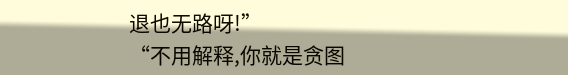退也无路呀!”
“不用解释,你就是贪图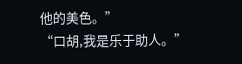他的美色。”
“口胡,我是乐于助人。”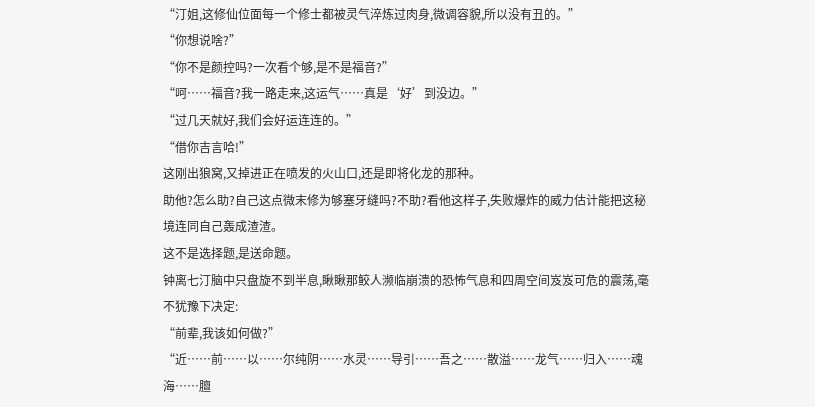“汀姐,这修仙位面每一个修士都被灵气淬炼过肉身,微调容貌,所以没有丑的。”
“你想说啥?”
“你不是颜控吗?一次看个够,是不是福音?”
“呵……福音?我一路走来,这运气……真是‘好’到没边。”
“过几天就好,我们会好运连连的。”
“借你吉言哈!”
这刚出狼窝,又掉进正在喷发的火山口,还是即将化龙的那种。
助他?怎么助?自己这点微末修为够塞牙缝吗?不助?看他这样子,失败爆炸的威力估计能把这秘境连同自己轰成渣渣。
这不是选择题,是送命题。
钟离七汀脑中只盘旋不到半息,瞅瞅那鲛人濒临崩溃的恐怖气息和四周空间岌岌可危的震荡,毫不犹豫下决定:
“前辈,我该如何做?”
“近……前……以……尔纯阴……水灵……导引……吾之……散溢……龙气……归入……魂海……膻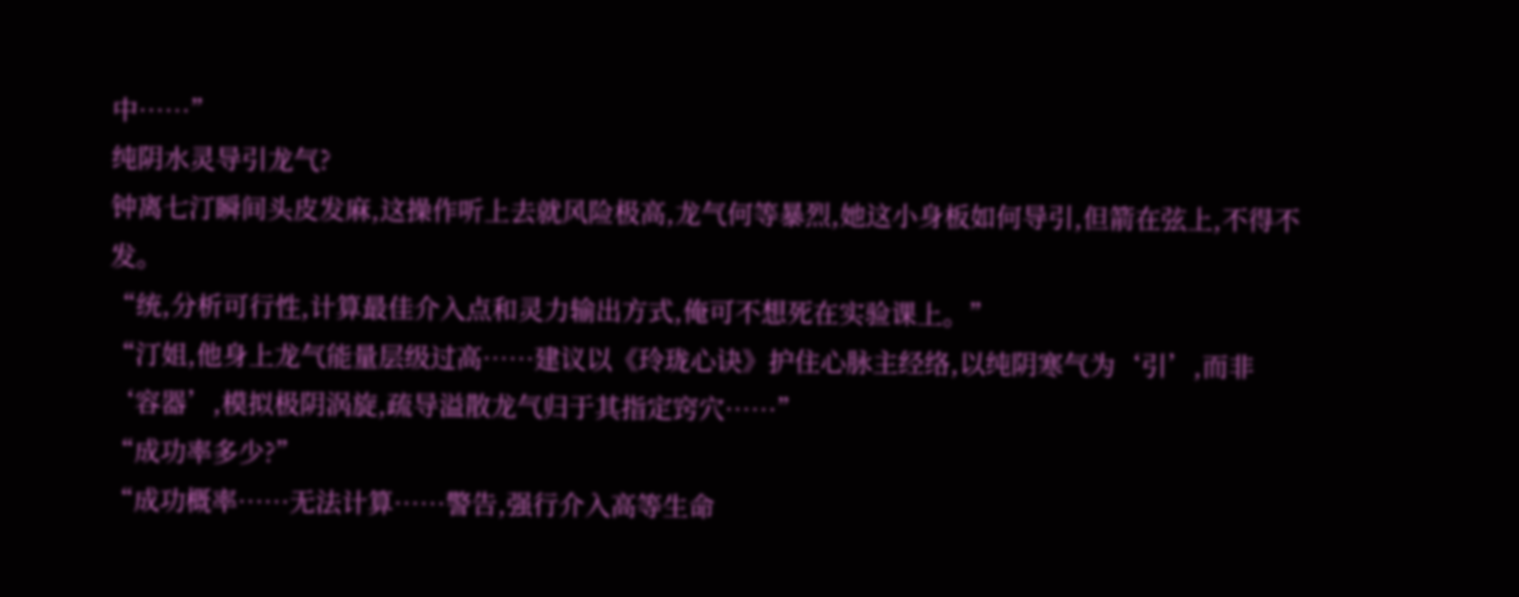中……”
纯阴水灵导引龙气?
钟离七汀瞬间头皮发麻,这操作听上去就风险极高,龙气何等暴烈,她这小身板如何导引,但箭在弦上,不得不发。
“统,分析可行性,计算最佳介入点和灵力输出方式,俺可不想死在实验课上。”
“汀姐,他身上龙气能量层级过高……建议以《玲珑心诀》护住心脉主经络,以纯阴寒气为‘引’,而非‘容器’,模拟极阴涡旋,疏导溢散龙气归于其指定窍穴……”
“成功率多少?”
“成功概率……无法计算……警告,强行介入高等生命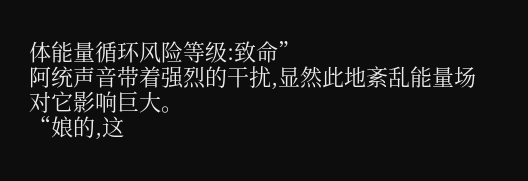体能量循环风险等级:致命”
阿统声音带着强烈的干扰,显然此地紊乱能量场对它影响巨大。
“娘的,这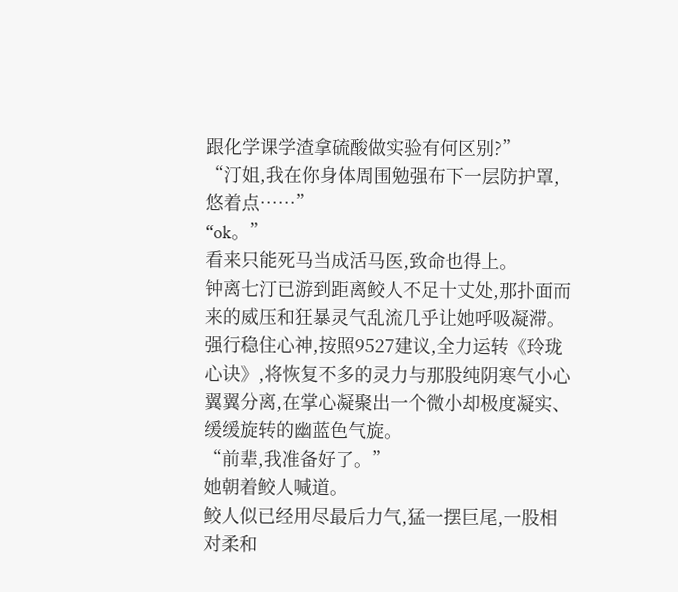跟化学课学渣拿硫酸做实验有何区别?”
“汀姐,我在你身体周围勉强布下一层防护罩,悠着点……”
“ok。”
看来只能死马当成活马医,致命也得上。
钟离七汀已游到距离鲛人不足十丈处,那扑面而来的威压和狂暴灵气乱流几乎让她呼吸凝滞。
强行稳住心神,按照9527建议,全力运转《玲珑心诀》,将恢复不多的灵力与那股纯阴寒气小心翼翼分离,在掌心凝聚出一个微小却极度凝实、缓缓旋转的幽蓝色气旋。
“前辈,我准备好了。”
她朝着鲛人喊道。
鲛人似已经用尽最后力气,猛一摆巨尾,一股相对柔和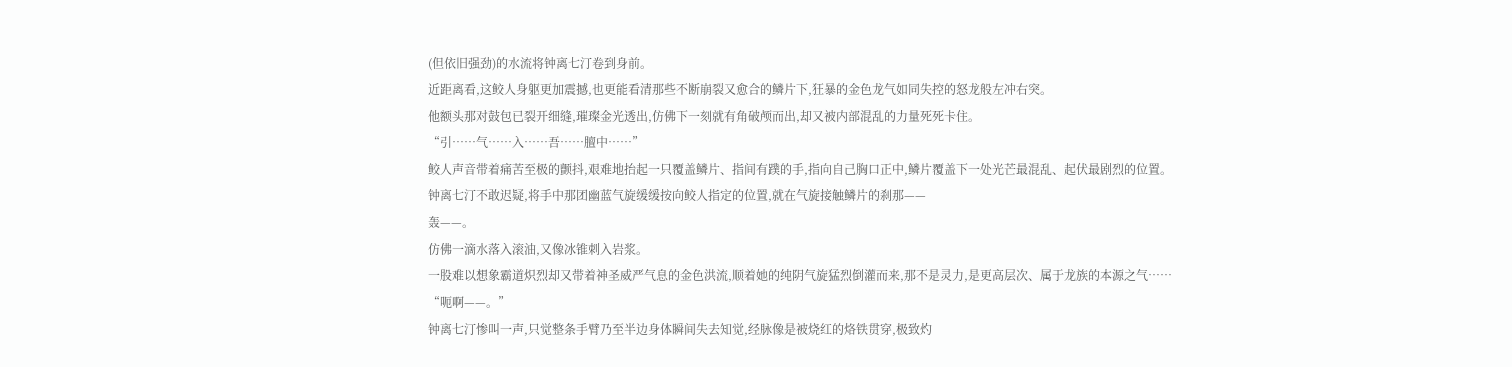(但依旧强劲)的水流将钟离七汀卷到身前。
近距离看,这鲛人身躯更加震撼,也更能看清那些不断崩裂又愈合的鳞片下,狂暴的金色龙气如同失控的怒龙般左冲右突。
他额头那对鼓包已裂开细缝,璀璨金光透出,仿佛下一刻就有角破颅而出,却又被内部混乱的力量死死卡住。
“引……气……入……吾……膻中……”
鲛人声音带着痛苦至极的颤抖,艰难地抬起一只覆盖鳞片、指间有蹼的手,指向自己胸口正中,鳞片覆盖下一处光芒最混乱、起伏最剧烈的位置。
钟离七汀不敢迟疑,将手中那团幽蓝气旋缓缓按向鲛人指定的位置,就在气旋接触鳞片的刹那——
轰——。
仿佛一滴水落入滚油,又像冰锥刺入岩浆。
一股难以想象霸道炽烈却又带着神圣威严气息的金色洪流,顺着她的纯阴气旋猛烈倒灌而来,那不是灵力,是更高层次、属于龙族的本源之气……
“呃啊——。”
钟离七汀惨叫一声,只觉整条手臂乃至半边身体瞬间失去知觉,经脉像是被烧红的烙铁贯穿,极致灼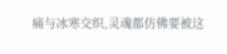痛与冰寒交织,灵魂都仿佛要被这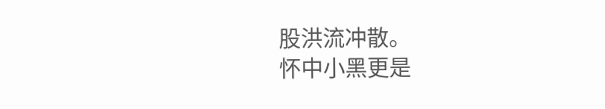股洪流冲散。
怀中小黑更是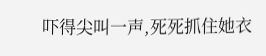吓得尖叫一声,死死抓住她衣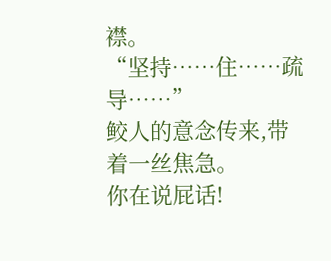襟。
“坚持……住……疏导……”
鲛人的意念传来,带着一丝焦急。
你在说屁话!